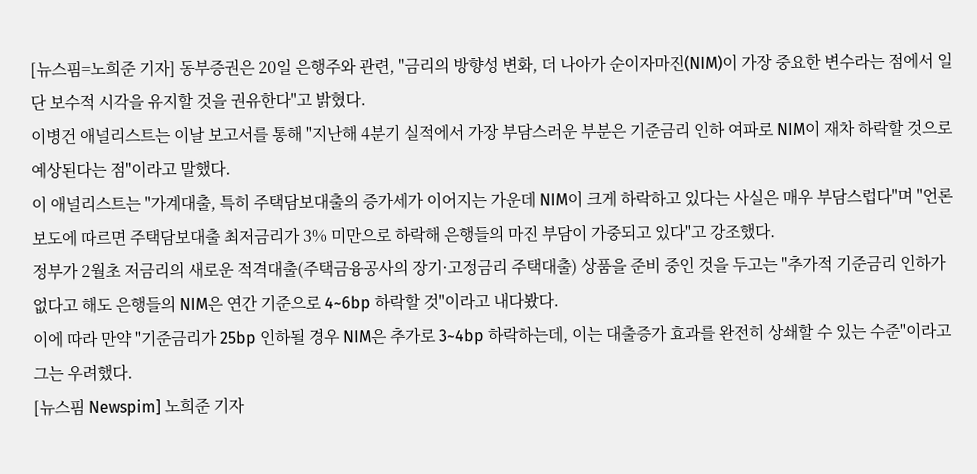[뉴스핌=노희준 기자] 동부증권은 20일 은행주와 관련, "금리의 방향성 변화, 더 나아가 순이자마진(NIM)이 가장 중요한 변수라는 점에서 일단 보수적 시각을 유지할 것을 권유한다"고 밝혔다.
이병건 애널리스트는 이날 보고서를 통해 "지난해 4분기 실적에서 가장 부담스러운 부분은 기준금리 인하 여파로 NIM이 재차 하락할 것으로 예상된다는 점"이라고 말했다.
이 애널리스트는 "가계대출, 특히 주택담보대출의 증가세가 이어지는 가운데 NIM이 크게 하락하고 있다는 사실은 매우 부담스럽다"며 "언론 보도에 따르면 주택담보대출 최저금리가 3% 미만으로 하락해 은행들의 마진 부담이 가중되고 있다"고 강조했다.
정부가 2월초 저금리의 새로운 적격대출(주택금융공사의 장기·고정금리 주택대출) 상품을 준비 중인 것을 두고는 "추가적 기준금리 인하가 없다고 해도 은행들의 NIM은 연간 기준으로 4~6bp 하락할 것"이라고 내다봤다.
이에 따라 만약 "기준금리가 25bp 인하될 경우 NIM은 추가로 3~4bp 하락하는데, 이는 대출증가 효과를 완전히 상쇄할 수 있는 수준"이라고 그는 우려했다.
[뉴스핌 Newspim] 노희준 기자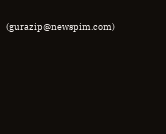(gurazip@newspim.com)